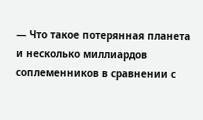— Что такое потерянная планета и несколько миллиардов соплеменников в сравнении с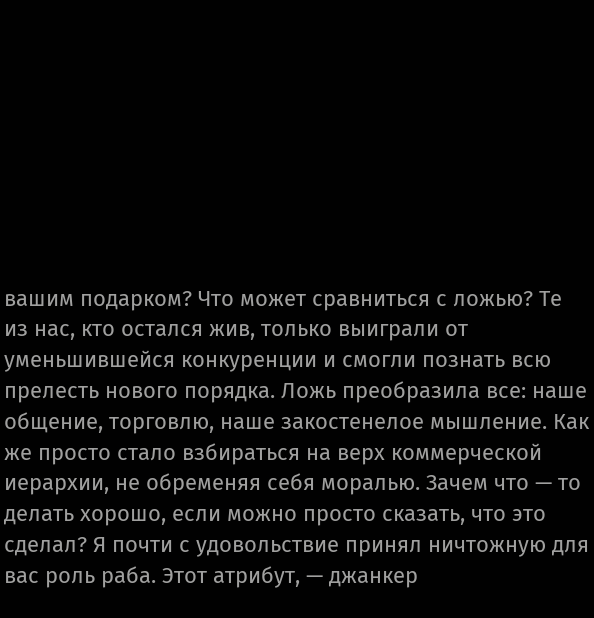вашим подарком? Что может сравниться с ложью? Те из нас, кто остался жив, только выиграли от уменьшившейся конкуренции и смогли познать всю прелесть нового порядка. Ложь преобразила все: наше общение, торговлю, наше закостенелое мышление. Как же просто стало взбираться на верх коммерческой иерархии, не обременяя себя моралью. Зачем что — то делать хорошо, если можно просто сказать, что это сделал? Я почти с удовольствие принял ничтожную для вас роль раба. Этот атрибут, — джанкер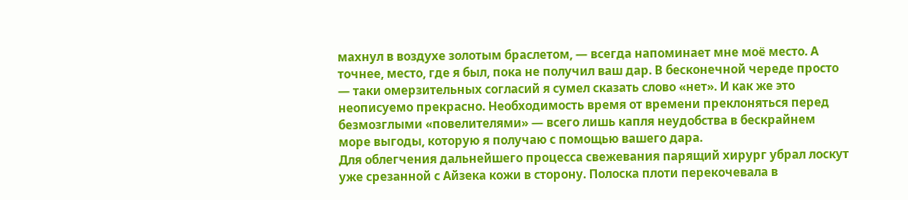махнул в воздухе золотым браслетом, — всегда напоминает мне моё место. А точнее, место, где я был, пока не получил ваш дар. В бесконечной череде просто — таки омерзительных согласий я сумел сказать слово «нет». И как же это неописуемо прекрасно. Необходимость время от времени преклоняться перед безмозглыми «повелителями» — всего лишь капля неудобства в бескрайнем море выгоды, которую я получаю с помощью вашего дара.
Для облегчения дальнейшего процесса свежевания парящий хирург убрал лоскут уже срезанной с Айзека кожи в сторону. Полоска плоти перекочевала в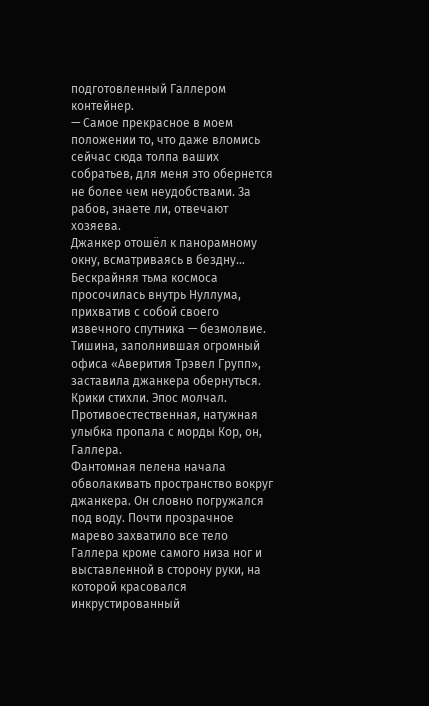подготовленный Галлером контейнер.
— Самое прекрасное в моем положении то, что даже вломись сейчас сюда толпа ваших собратьев, для меня это обернется не более чем неудобствами. За рабов, знаете ли, отвечают хозяева.
Джанкер отошёл к панорамному окну, всматриваясь в бездну… Бескрайняя тьма космоса просочилась внутрь Нуллума, прихватив с собой своего извечного спутника — безмолвие. Тишина, заполнившая огромный офиса «Аверития Трэвел Групп», заставила джанкера обернуться. Крики стихли. Эпос молчал. Противоестественная, натужная улыбка пропала с морды Кор, он, Галлера.
Фантомная пелена начала обволакивать пространство вокруг джанкера. Он словно погружался под воду. Почти прозрачное марево захватило все тело Галлера кроме самого низа ног и выставленной в сторону руки, на которой красовался инкрустированный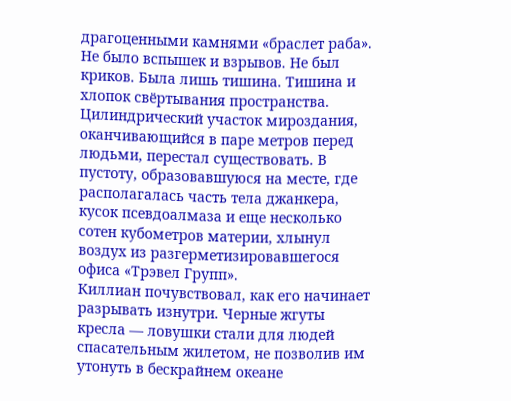драгоценными камнями «браслет раба». Не было вспышек и взрывов. Не был криков. Была лишь тишина. Тишина и хлопок свёртывания пространства. Цилиндрический участок мироздания, оканчивающийся в паре метров перед людьми, перестал существовать. В пустоту, образовавшуюся на месте, где располагалась часть тела джанкера, кусок псевдоалмаза и еще несколько сотен кубометров материи, хлынул воздух из разгерметизировавшегося офиса «Трэвел Групп».
Киллиан почувствовал, как его начинает разрывать изнутри. Черные жгуты кресла — ловушки стали для людей спасательным жилетом, не позволив им утонуть в бескрайнем океане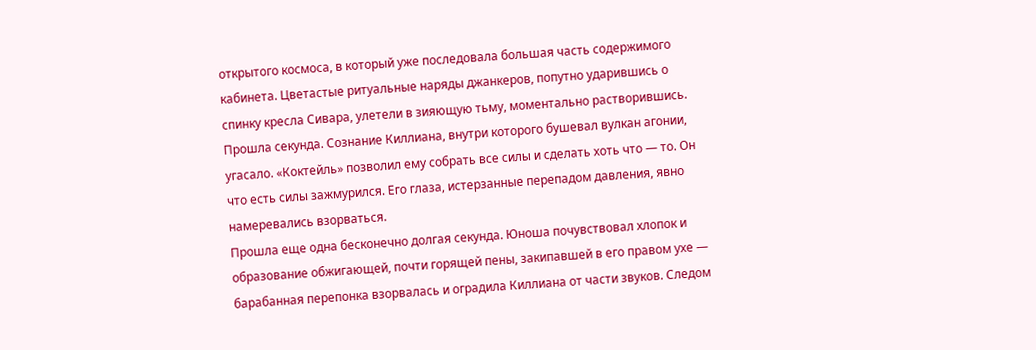открытого космоса, в который уже последовала большая часть содержимого кабинета. Цветастые ритуальные наряды джанкеров, попутно ударившись о спинку кресла Сивара, улетели в зияющую тьму, моментально растворившись.
Прошла секунда. Сознание Киллиана, внутри которого бушевал вулкан агонии, угасало. «Коктейль» позволил ему собрать все силы и сделать хоть что — то. Он что есть силы зажмурился. Его глаза, истерзанные перепадом давления, явно намеревались взорваться.
Прошла еще одна бесконечно долгая секунда. Юноша почувствовал хлопок и образование обжигающей, почти горящей пены, закипавшей в его правом ухе — барабанная перепонка взорвалась и оградила Киллиана от части звуков. Следом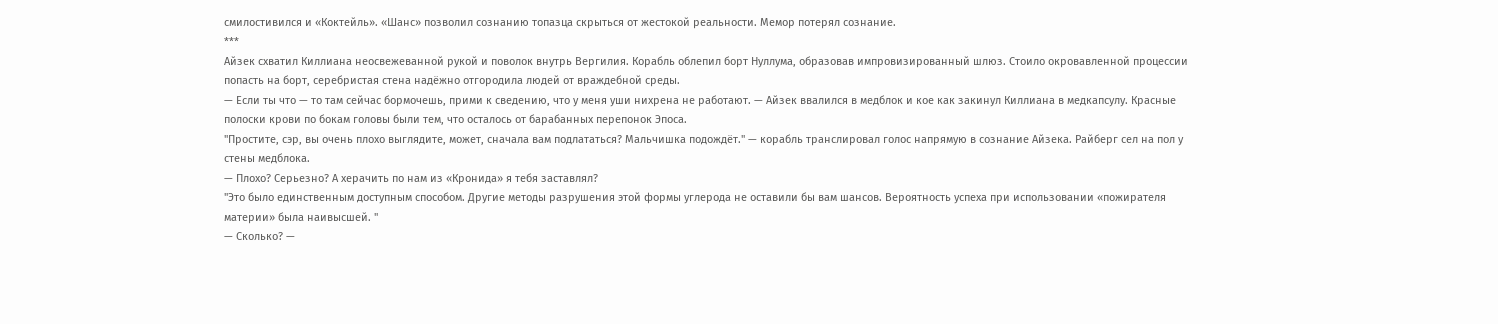смилостивился и «Коктейль». «Шанс» позволил сознанию топазца скрыться от жестокой реальности. Мемор потерял сознание.
***
Айзек схватил Киллиана неосвежеванной рукой и поволок внутрь Вергилия. Корабль облепил борт Нуллума, образовав импровизированный шлюз. Стоило окровавленной процессии попасть на борт, серебристая стена надёжно отгородила людей от враждебной среды.
— Если ты что — то там сейчас бормочешь, прими к сведению, что у меня уши нихрена не работают. — Айзек ввалился в медблок и кое как закинул Киллиана в медкапсулу. Красные полоски крови по бокам головы были тем, что осталось от барабанных перепонок Эпоса.
"Простите, сэр, вы очень плохо выглядите, может, сначала вам подлататься? Мальчишка подождёт." — корабль транслировал голос напрямую в сознание Айзека. Райберг сел на пол у стены медблока.
— Плохо? Серьезно? А херачить по нам из «Кронида» я тебя заставлял?
"Это было единственным доступным способом. Другие методы разрушения этой формы углерода не оставили бы вам шансов. Вероятность успеха при использовании «пожирателя материи» была наивысшей. "
— Сколько? —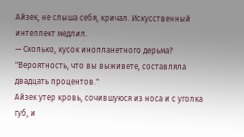Айзек, не слыша себя, кричал. Искусственный интеллект медлил.
— Сколько, кусок инопланетного дерьма?
"Вероятность, что вы выживете, составляла двадцать процентов."
Айзек утер кровь, сочившуюся из носа и с уголка губ, и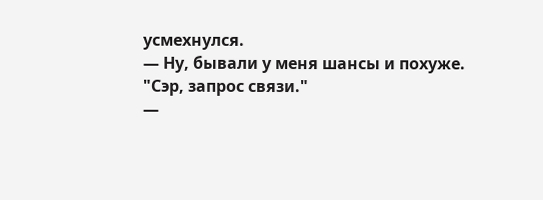усмехнулся.
— Ну, бывали у меня шансы и похуже.
"Сэр, запрос связи."
—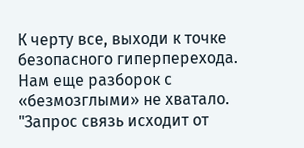К черту все, выходи к точке безопасного гиперперехода. Нам еще разборок с «безмозглыми» не хватало.
"Запрос связь исходит от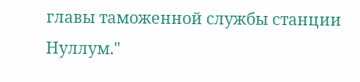главы таможенной службы станции Нуллум."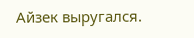Айзек выругался.